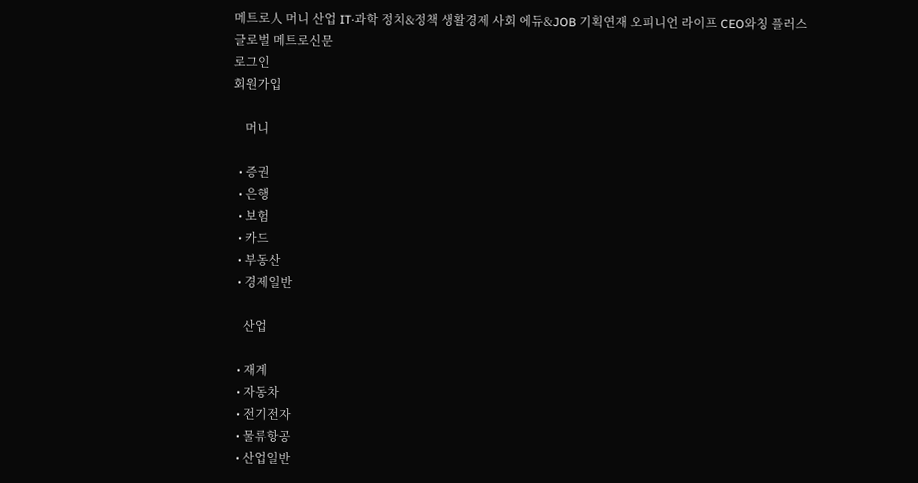메트로人 머니 산업 IT·과학 정치&정책 생활경제 사회 에듀&JOB 기획연재 오피니언 라이프 CEO와칭 플러스
글로벌 메트로신문
로그인
회원가입

    머니

  • 증권
  • 은행
  • 보험
  • 카드
  • 부동산
  • 경제일반

    산업

  • 재계
  • 자동차
  • 전기전자
  • 물류항공
  • 산업일반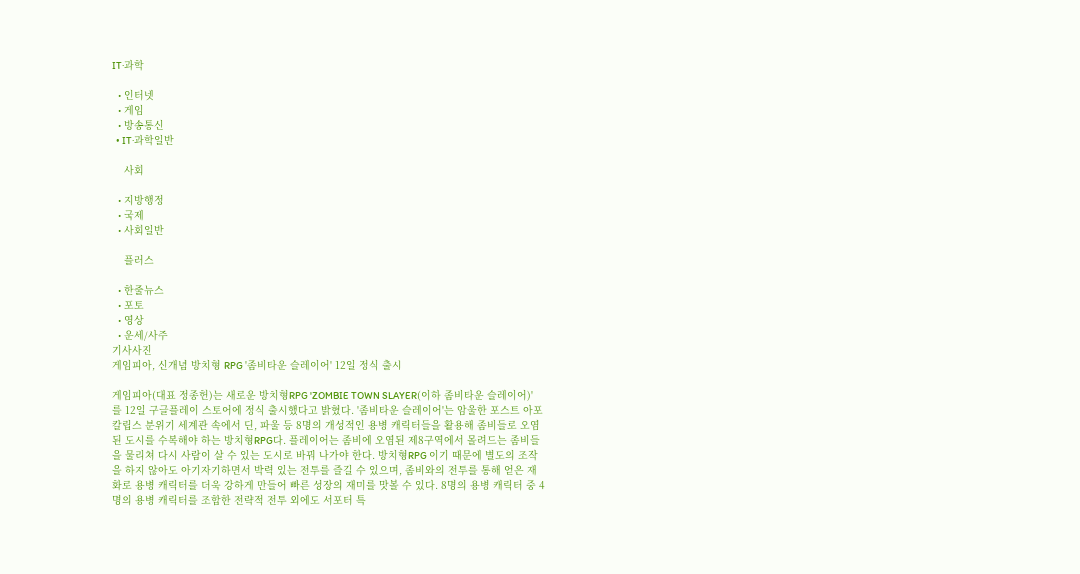IT·과학

  • 인터넷
  • 게임
  • 방송통신
  • IT·과학일반

    사회

  • 지방행정
  • 국제
  • 사회일반

    플러스

  • 한줄뉴스
  • 포토
  • 영상
  • 운세/사주
기사사진
게임피아, 신개념 방치형 RPG '좀비타운 슬레이어' 12일 정식 출시

게임피아(대표 정종헌)는 새로운 방치형RPG 'ZOMBIE TOWN SLAYER(이하 좀비타운 슬레이어)'를 12일 구글플레이 스토어에 정식 출시했다고 밝혔다. '좀비타운 슬레이어'는 암울한 포스트 아포칼립스 분위기 세계관 속에서 딘, 파울 등 8명의 개성적인 용병 캐릭터들을 활용해 좀비들로 오염된 도시를 수복해야 하는 방치형RPG다. 플레이어는 좀비에 오염된 제8구역에서 몰려드는 좀비들을 물리쳐 다시 사람이 살 수 있는 도시로 바꿔 나가야 한다. 방치형RPG 이기 때문에 별도의 조작을 하지 않아도 아기자기하면서 박력 있는 전투를 즐길 수 있으며, 좀비와의 전투를 통해 얻은 재화로 용병 캐릭터를 더욱 강하게 만들어 빠른 성장의 재미를 맛볼 수 있다. 8명의 용병 캐릭터 중 4명의 용병 캐릭터를 조합한 전략적 전투 외에도 서포터 특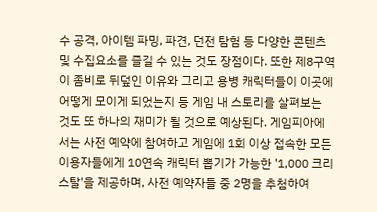수 공격, 아이템 파밍, 파견, 던전 탐험 등 다양한 콘텐츠 및 수집요소를 즐길 수 있는 것도 장점이다. 또한 제8구역이 좀비로 뒤덮인 이유와 그리고 용병 캐릭터들이 이곳에 어떻게 모이게 되었는지 등 게임 내 스토리를 살펴보는 것도 또 하나의 재미가 될 것으로 예상된다. 게임피아에서는 사전 예약에 참여하고 게임에 1회 이상 접속한 모든 이용자들에게 10연속 캐릭터 뽑기가 가능한 '1,000 크리스탈'을 제공하며, 사전 예약자들 중 2명을 추첨하여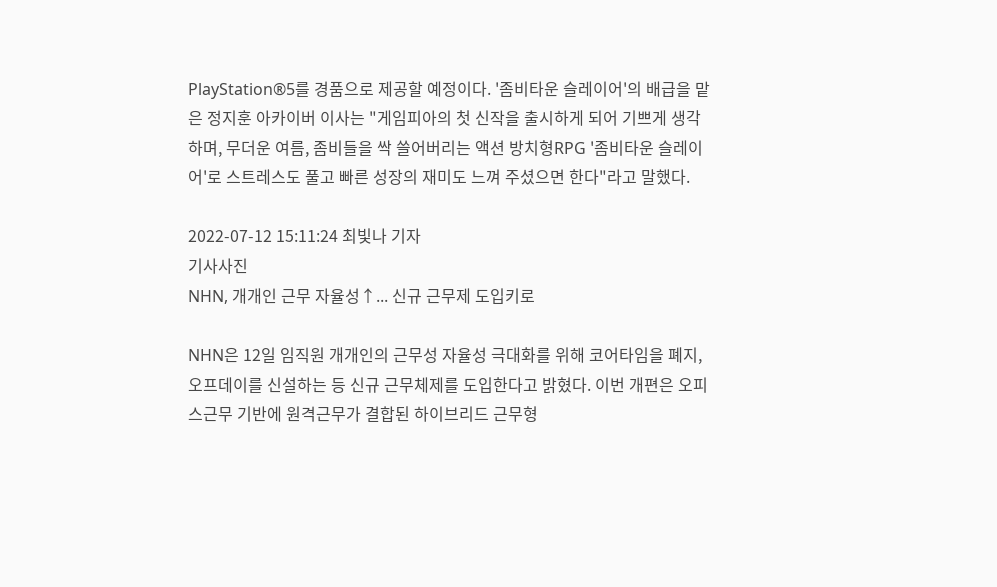PlayStation®5를 경품으로 제공할 예정이다. '좀비타운 슬레이어'의 배급을 맡은 정지훈 아카이버 이사는 "게임피아의 첫 신작을 출시하게 되어 기쁘게 생각하며, 무더운 여름, 좀비들을 싹 쓸어버리는 액션 방치형RPG '좀비타운 슬레이어'로 스트레스도 풀고 빠른 성장의 재미도 느껴 주셨으면 한다"라고 말했다.

2022-07-12 15:11:24 최빛나 기자
기사사진
NHN, 개개인 근무 자율성↑... 신규 근무제 도입키로

NHN은 12일 임직원 개개인의 근무성 자율성 극대화를 위해 코어타임을 폐지, 오프데이를 신설하는 등 신규 근무체제를 도입한다고 밝혔다. 이번 개편은 오피스근무 기반에 원격근무가 결합된 하이브리드 근무형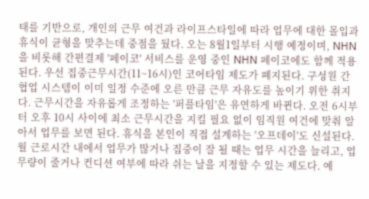태를 기반으로, 개인의 근무 여건과 라이프스타일에 따라 업무에 대한 몰입과 휴식이 균형을 맞추는데 중점을 뒀다. 오는 8월1일부터 시행 예정이며, NHN을 비롯해 간편결제 '페이코' 서비스를 운영 중인 NHN 페이코에도 함께 적용된다. 우선 집중근무시간(11~16시)인 코어타임 제도가 폐지된다. 구성원 간 협업 시스템이 이미 일정 수준에 오른 만큼 근무 자유도를 높이기 위한 취지다. 근무시간을 자유롭게 조정하는 '퍼플타임'은 유연하게 바뀐다. 오전 6시부터 오후 10시 사이에 최소 근무시간을 지킬 필요 없이 임직원 여건에 맞춰 알아서 업무를 보면 된다. 휴식을 본인이 직접 설계하는 '오프데이'도 신설된다. 월 근로시간 내에서 업무가 많거나 집중이 잘 될 때는 업무 시간을 늘리고, 업무량이 줄거나 컨디션 여부에 따라 쉬는 날을 지정할 수 있는 제도다. 예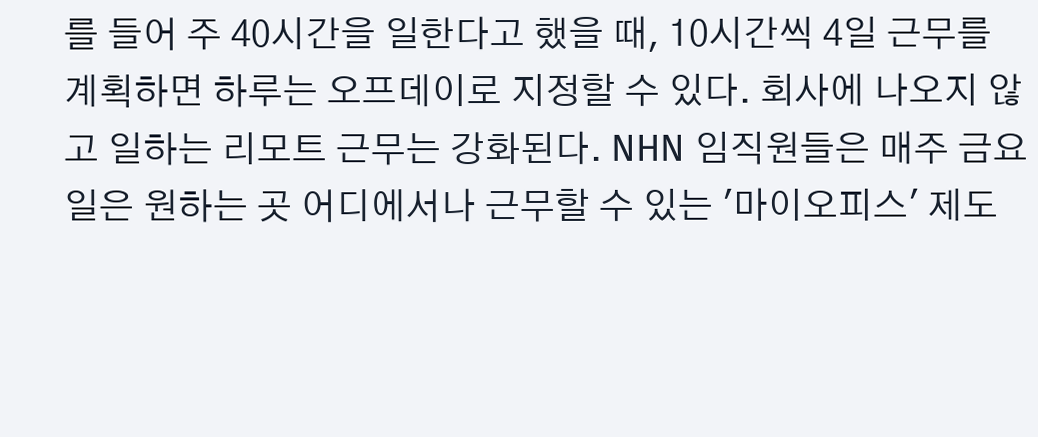를 들어 주 40시간을 일한다고 했을 때, 10시간씩 4일 근무를 계획하면 하루는 오프데이로 지정할 수 있다. 회사에 나오지 않고 일하는 리모트 근무는 강화된다. NHN 임직원들은 매주 금요일은 원하는 곳 어디에서나 근무할 수 있는 '마이오피스' 제도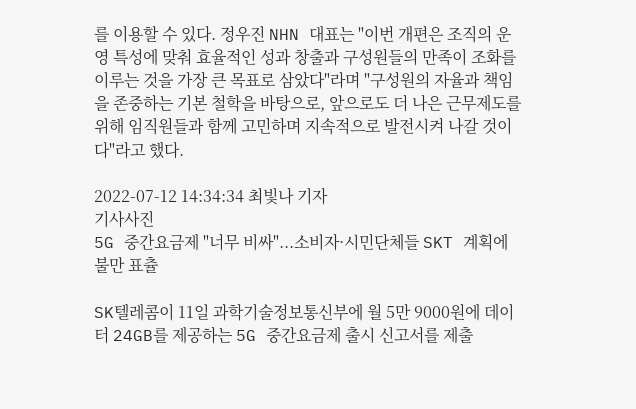를 이용할 수 있다. 정우진 NHN 대표는 "이번 개편은 조직의 운영 특성에 맞춰 효율적인 성과 창출과 구성원들의 만족이 조화를 이루는 것을 가장 큰 목표로 삼았다"라며 "구성원의 자율과 책임을 존중하는 기본 철학을 바탕으로, 앞으로도 더 나은 근무제도를 위해 임직원들과 함께 고민하며 지속적으로 발전시켜 나갈 것이다"라고 했다.

2022-07-12 14:34:34 최빛나 기자
기사사진
5G 중간요금제 "너무 비싸"...소비자·시민단체들 SKT 계획에 불만 표츌

SK텔레콤이 11일 과학기술정보통신부에 월 5만 9000원에 데이터 24GB를 제공하는 5G 중간요금제 출시 신고서를 제출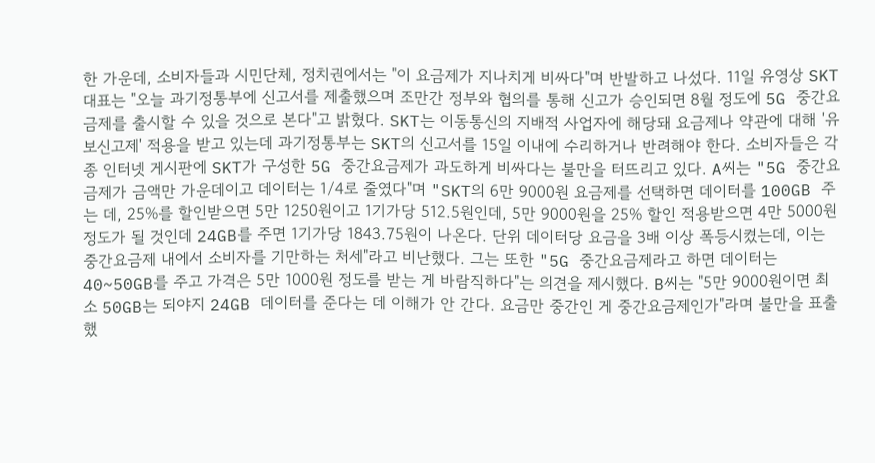한 가운데, 소비자들과 시민단체, 정치권에서는 "이 요금제가 지나치게 비싸다"며 반발하고 나섰다. 11일 유영상 SKT 대표는 "오늘 과기정통부에 신고서를 제출했으며 조만간 정부와 협의를 통해 신고가 승인되면 8월 정도에 5G 중간요금제를 출시할 수 있을 것으로 본다"고 밝혔다. SKT는 이동통신의 지배적 사업자에 해당돼 요금제나 약관에 대해 '유보신고제' 적용을 받고 있는데 과기정통부는 SKT의 신고서를 15일 이내에 수리하거나 반려해야 한다. 소비자들은 각종 인터넷 게시판에 SKT가 구성한 5G 중간요금제가 과도하게 비싸다는 불만을 터뜨리고 있다. A씨는 "5G 중간요금제가 금액만 가운데이고 데이터는 1/4로 줄였다"며 "SKT의 6만 9000원 요금제를 선택하면 데이터를 100GB 주는 데, 25%를 할인받으면 5만 1250원이고 1기가당 512.5원인데, 5만 9000원을 25% 할인 적용받으면 4만 5000원 정도가 될 것인데 24GB를 주면 1기가당 1843.75원이 나온다. 단위 데이터당 요금을 3배 이상 폭등시켰는데, 이는 중간요금제 내에서 소비자를 기만하는 처세"라고 비난했다. 그는 또한 "5G 중간요금제라고 하면 데이터는 40~50GB를 주고 가격은 5만 1000원 정도를 받는 게 바람직하다"는 의견을 제시했다. B씨는 "5만 9000원이면 최소 50GB는 되야지 24GB 데이터를 준다는 데 이해가 안 간다. 요금만 중간인 게 중간요금제인가"라며 불만을 표출했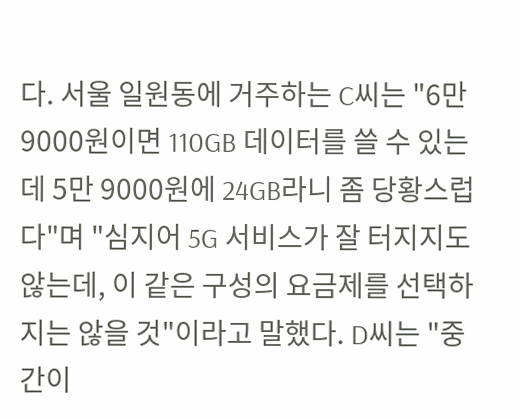다. 서울 일원동에 거주하는 C씨는 "6만 9000원이면 110GB 데이터를 쓸 수 있는데 5만 9000원에 24GB라니 좀 당황스럽다"며 "심지어 5G 서비스가 잘 터지지도 않는데, 이 같은 구성의 요금제를 선택하지는 않을 것"이라고 말했다. D씨는 "중간이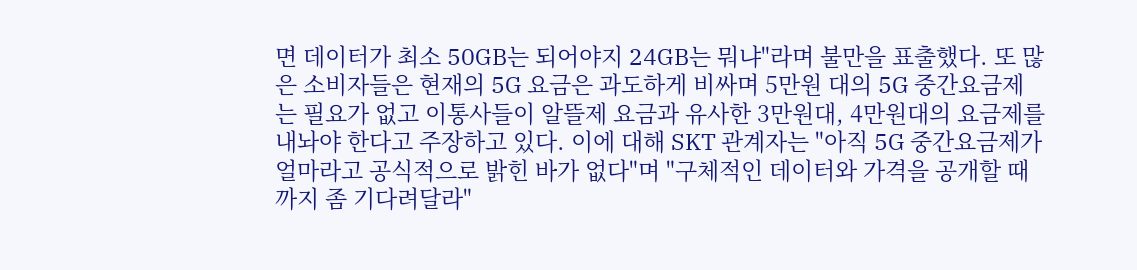면 데이터가 최소 50GB는 되어야지 24GB는 뭐냐"라며 불만을 표출했다. 또 많은 소비자들은 현재의 5G 요금은 과도하게 비싸며 5만원 대의 5G 중간요금제는 필요가 없고 이통사들이 알뜰제 요금과 유사한 3만원대, 4만원대의 요금제를 내놔야 한다고 주장하고 있다. 이에 대해 SKT 관계자는 "아직 5G 중간요금제가 얼마라고 공식적으로 밝힌 바가 없다"며 "구체적인 데이터와 가격을 공개할 때까지 좀 기다려달라"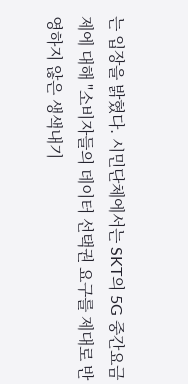는 입장을 밝혔다. 시민단체에서는 SKT의 5G 중간요금제에 대해 "소비자들의 데이터 선택권 요구를 제대로 반영하지 않은 생색내기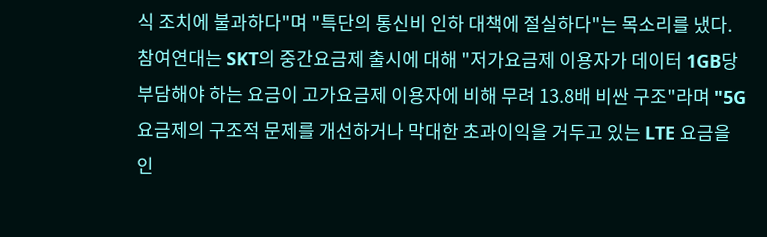식 조치에 불과하다"며 "특단의 통신비 인하 대책에 절실하다"는 목소리를 냈다. 참여연대는 SKT의 중간요금제 출시에 대해 "저가요금제 이용자가 데이터 1GB당 부담해야 하는 요금이 고가요금제 이용자에 비해 무려 13.8배 비싼 구조"라며 "5G 요금제의 구조적 문제를 개선하거나 막대한 초과이익을 거두고 있는 LTE 요금을 인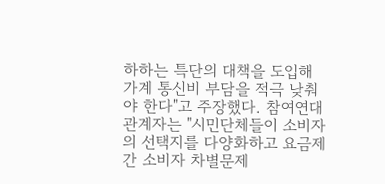하하는 특단의 대책을 도입해 가계 통신비 부담을 적극 낮춰야 한다"고 주장했다. 참여연대 관계자는 "시민단체들이 소비자의 선택지를 다양화하고 요금제 간 소비자 차별문제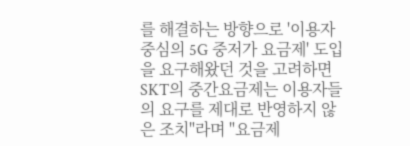를 해결하는 방향으로 '이용자 중심의 5G 중저가 요금제' 도입을 요구해왔던 것을 고려하면 SKT의 중간요금제는 이용자들의 요구를 제대로 반영하지 않은 조치"라며 "요금제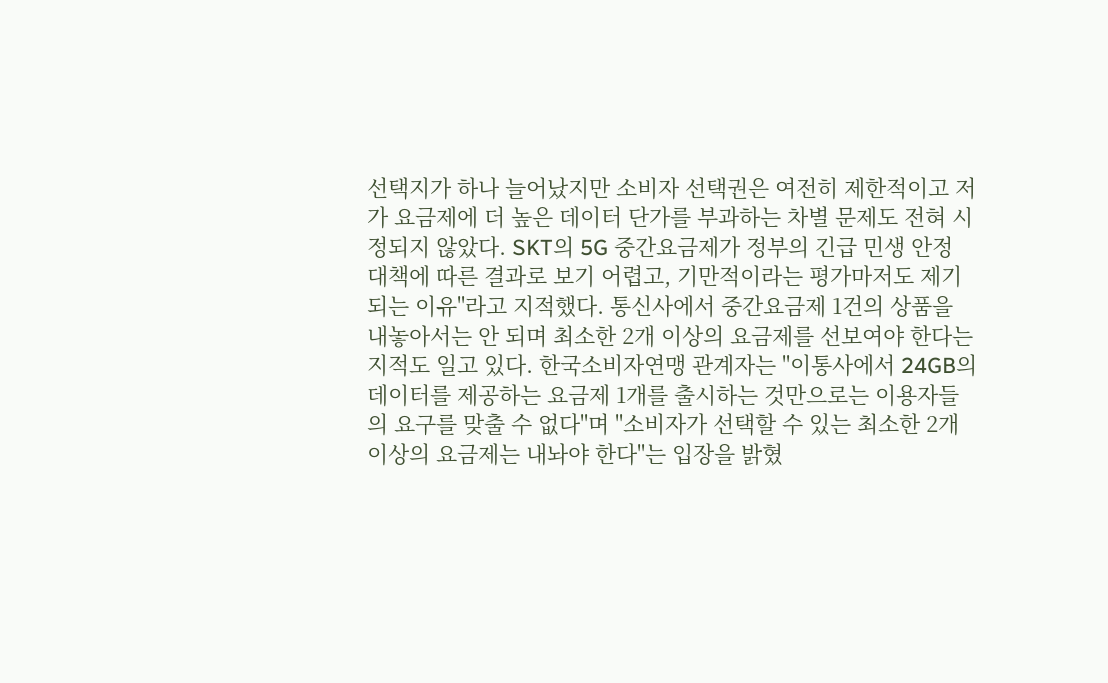선택지가 하나 늘어났지만 소비자 선택권은 여전히 제한적이고 저가 요금제에 더 높은 데이터 단가를 부과하는 차별 문제도 전혀 시정되지 않았다. SKT의 5G 중간요금제가 정부의 긴급 민생 안정 대책에 따른 결과로 보기 어렵고, 기만적이라는 평가마저도 제기되는 이유"라고 지적했다. 통신사에서 중간요금제 1건의 상품을 내놓아서는 안 되며 최소한 2개 이상의 요금제를 선보여야 한다는 지적도 일고 있다. 한국소비자연맹 관계자는 "이통사에서 24GB의 데이터를 제공하는 요금제 1개를 출시하는 것만으로는 이용자들의 요구를 맞출 수 없다"며 "소비자가 선택할 수 있는 최소한 2개 이상의 요금제는 내놔야 한다"는 입장을 밝혔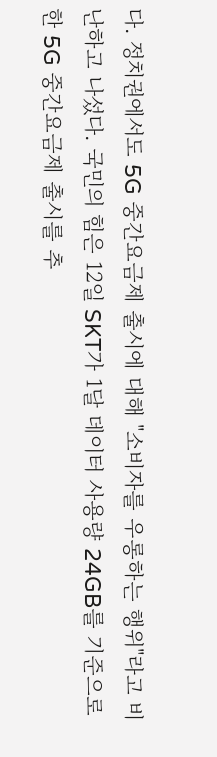다. 정치권에서도 5G 중간요금제 출시에 대해 "소비자를 우롱하는 행위"라고 비난하고 나섰다. 국민의 힘은 12일 SKT가 1달 데이터 사용량 24GB를 기준으로 한 5G 중간요금제 출시를 추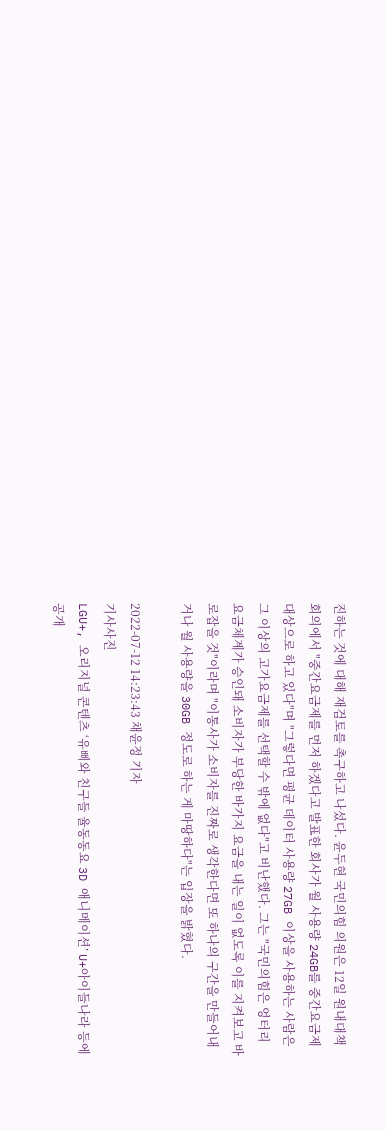진하는 것에 대해 재검토를 촉구하고 나섰다. 윤두현 국민의힘 의원은 12일 원내대책회의에서 "중간요금제를 먼저 하겠다고 발표한 회사가 월 사용량 24GB를 중간요금제 대상으로 하고 있다"며 "그렇다면 평균 데이터 사용량 27GB 이상을 사용하는 사람은 그 이상의 고가요금제를 선택할 수 밖에 없다"고 비난했다. 그는 "국민의힘은 엉터리 요금체계가 승인돼 소비자가 부당한 바가지 요금을 내는 일이 없도록 이를 지켜보고 바로잡을 것"이라며 "이통사가 소비자를 진짜로 생각한다면 또 하나의 구간을 만들어내거나 월 사용량을 30GB 정도로 하는 게 마땅하다"는 입장을 밝혔다.

2022-07-12 14:23:43 채윤정 기자
기사사진
LGU+, 오리지널 콘텐츠 ‘유삐와 친구들 율동동요 3D 애니메이션’ U+아이들나라 등에 공개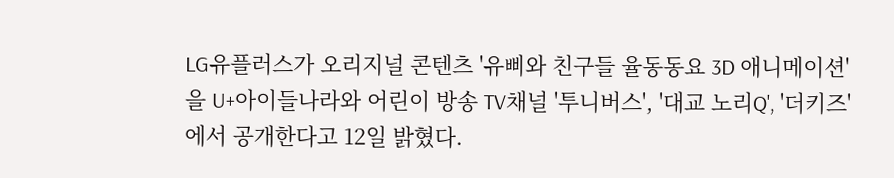LG유플러스가 오리지널 콘텐츠 '유삐와 친구들 율동동요 3D 애니메이션'을 U+아이들나라와 어린이 방송 TV채널 '투니버스', '대교 노리Q', '더키즈'에서 공개한다고 12일 밝혔다.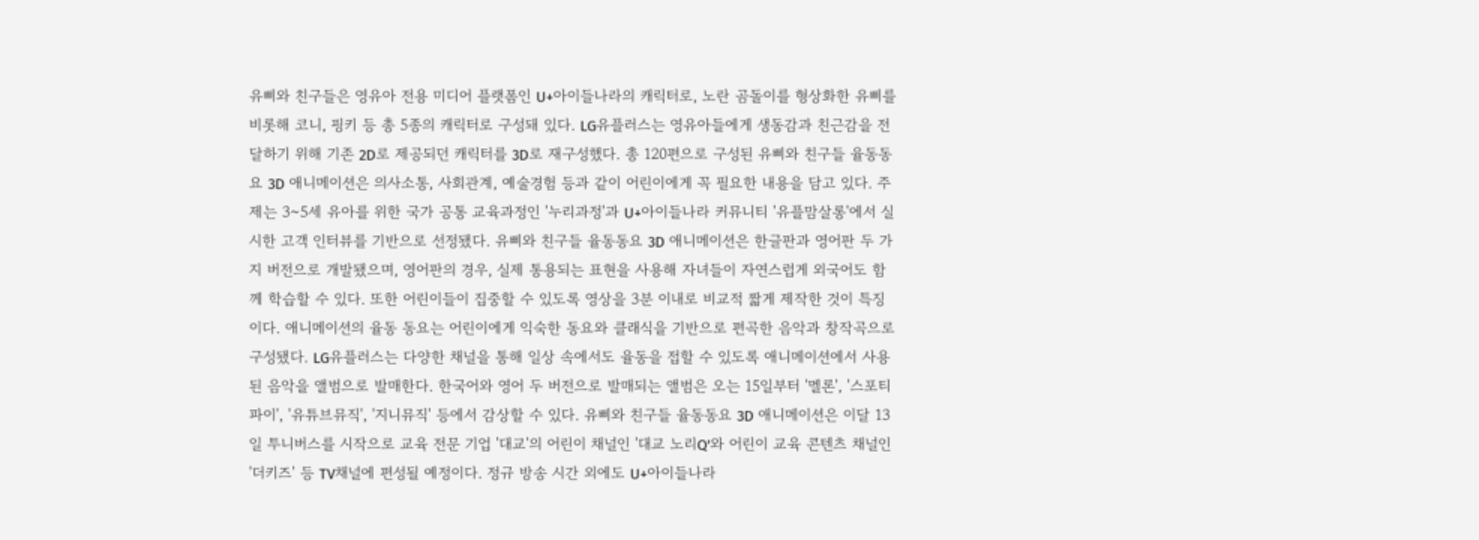유삐와 친구들은 영유아 전용 미디어 플랫폼인 U+아이들나라의 캐릭터로, 노란 곰돌이를 형상화한 유삐를 비롯해 코니, 핑키 등 총 5종의 캐릭터로 구성돼 있다. LG유플러스는 영유아들에게 생동감과 친근감을 전달하기 위해 기존 2D로 제공되던 캐릭터를 3D로 재구성했다. 총 120편으로 구성된 유삐와 친구들 율동동요 3D 애니메이션은 의사소통, 사회관계, 예술경험 등과 같이 어린이에게 꼭 필요한 내용을 담고 있다. 주제는 3~5세 유아를 위한 국가 공통 교육과정인 '누리과정'과 U+아이들나라 커뮤니티 '유플맘살롱'에서 실시한 고객 인터뷰를 기반으로 선정됐다. 유삐와 친구들 율동동요 3D 애니메이션은 한글판과 영어판 두 가지 버전으로 개발됐으며, 영어판의 경우, 실제 통용되는 표현을 사용해 자녀들이 자연스럽게 외국어도 함께 학습할 수 있다. 또한 어린이들이 집중할 수 있도록 영상을 3분 이내로 비교적 짧게 제작한 것이 특징이다. 애니메이션의 율동 동요는 어린이에게 익숙한 동요와 클래식을 기반으로 편곡한 음악과 창작곡으로 구성됐다. LG유플러스는 다양한 채널을 통해 일상 속에서도 율동을 접할 수 있도록 애니메이션에서 사용된 음악을 앨범으로 발매한다. 한국어와 영어 두 버전으로 발매되는 앨범은 오는 15일부터 '멜론', '스포티파이', '유튜브뮤직', '지니뮤직' 등에서 감상할 수 있다. 유삐와 친구들 율동동요 3D 애니메이션은 이달 13일 투니버스를 시작으로 교육 전문 기업 '대교'의 어린이 채널인 '대교 노리Q'와 어린이 교육 콘텐츠 채널인 '더키즈' 등 TV채널에 편성될 예정이다. 정규 방송 시간 외에도 U+아이들나라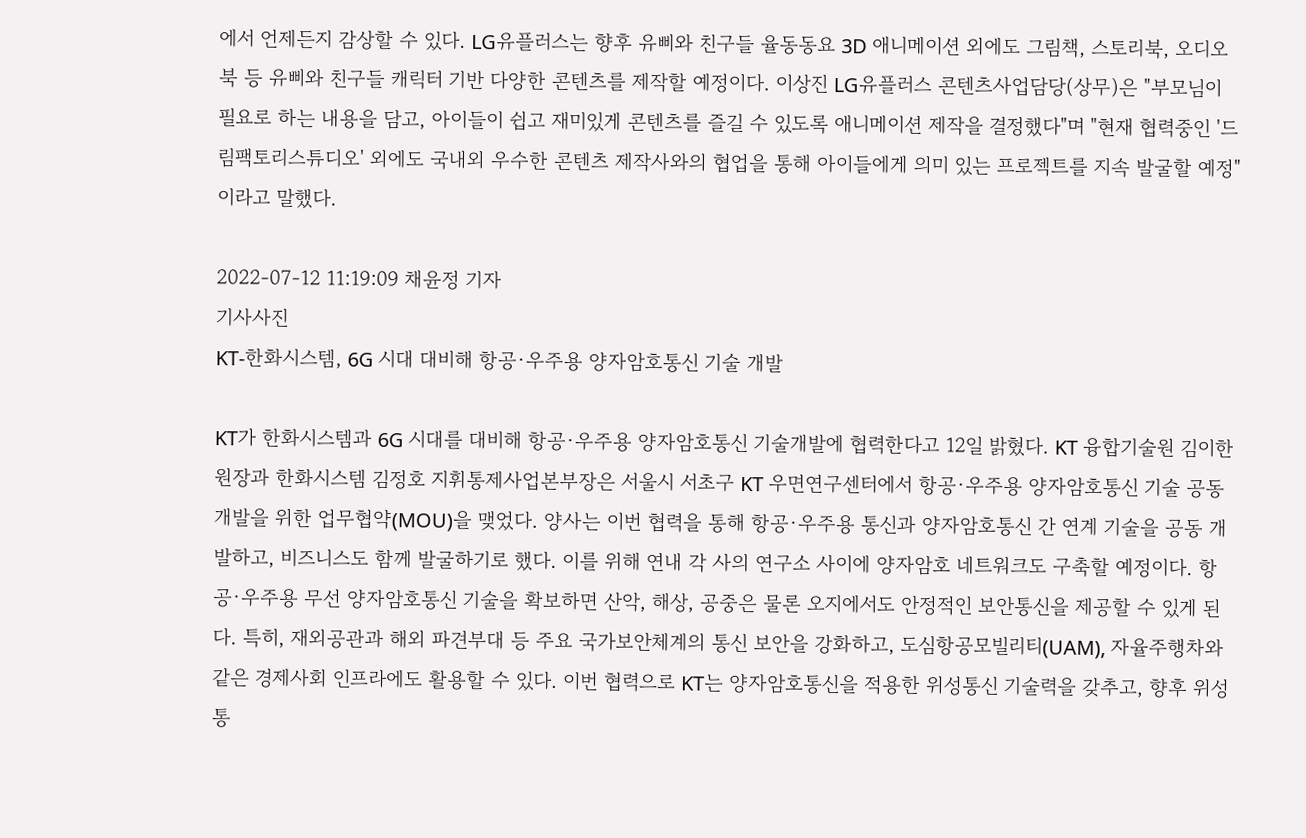에서 언제든지 감상할 수 있다. LG유플러스는 향후 유삐와 친구들 율동동요 3D 애니메이션 외에도 그림책, 스토리북, 오디오북 등 유삐와 친구들 캐릭터 기반 다양한 콘텐츠를 제작할 예정이다. 이상진 LG유플러스 콘텐츠사업담당(상무)은 "부모님이 필요로 하는 내용을 담고, 아이들이 쉽고 재미있게 콘텐츠를 즐길 수 있도록 애니메이션 제작을 결정했다"며 "현재 협력중인 '드림팩토리스튜디오' 외에도 국내외 우수한 콘텐츠 제작사와의 협업을 통해 아이들에게 의미 있는 프로젝트를 지속 발굴할 예정"이라고 말했다.

2022-07-12 11:19:09 채윤정 기자
기사사진
KT-한화시스템, 6G 시대 대비해 항공·우주용 양자암호통신 기술 개발

KT가 한화시스템과 6G 시대를 대비해 항공·우주용 양자암호통신 기술개발에 협력한다고 12일 밝혔다. KT 융합기술원 김이한 원장과 한화시스템 김정호 지휘통제사업본부장은 서울시 서초구 KT 우면연구센터에서 항공·우주용 양자암호통신 기술 공동개발을 위한 업무협약(MOU)을 맺었다. 양사는 이번 협력을 통해 항공·우주용 통신과 양자암호통신 간 연계 기술을 공동 개발하고, 비즈니스도 함께 발굴하기로 했다. 이를 위해 연내 각 사의 연구소 사이에 양자암호 네트워크도 구축할 예정이다. 항공·우주용 무선 양자암호통신 기술을 확보하면 산악, 해상, 공중은 물론 오지에서도 안정적인 보안통신을 제공할 수 있게 된다. 특히, 재외공관과 해외 파견부대 등 주요 국가보안체계의 통신 보안을 강화하고, 도심항공모빌리티(UAM), 자율주행차와 같은 경제사회 인프라에도 활용할 수 있다. 이번 협력으로 KT는 양자암호통신을 적용한 위성통신 기술력을 갖추고, 향후 위성통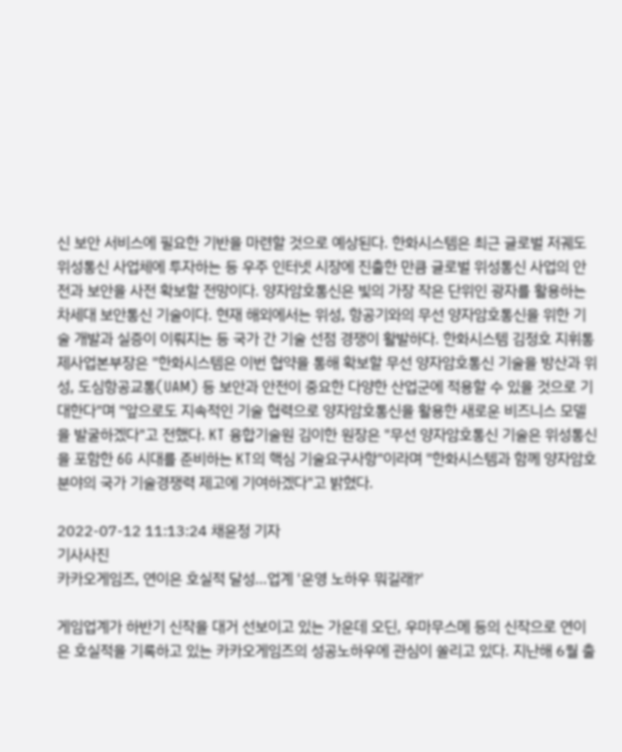신 보안 서비스에 필요한 기반을 마련할 것으로 예상된다. 한화시스템은 최근 글로벌 저궤도 위성통신 사업체에 투자하는 등 우주 인터넷 시장에 진출한 만큼 글로벌 위성통신 사업의 안전과 보안을 사전 확보할 전망이다. 양자암호통신은 빛의 가장 작은 단위인 광자를 활용하는 차세대 보안통신 기술이다. 현재 해외에서는 위성, 항공기와의 무선 양자암호통신을 위한 기술 개발과 실증이 이뤄지는 등 국가 간 기술 선점 경쟁이 활발하다. 한화시스템 김정호 지휘통제사업본부장은 "한화시스템은 이번 협약을 통해 확보할 무선 양자암호통신 기술을 방산과 위성, 도심항공교통(UAM) 등 보안과 안전이 중요한 다양한 산업군에 적용할 수 있을 것으로 기대한다"며 "앞으로도 지속적인 기술 협력으로 양자암호통신을 활용한 새로운 비즈니스 모델을 발굴하겠다"고 전했다. KT 융합기술원 김이한 원장은 "무선 양자암호통신 기술은 위성통신을 포함한 6G 시대를 준비하는 KT의 핵심 기술요구사항"이라며 "한화시스템과 함께 양자암호 분야의 국가 기술경쟁력 제고에 기여하겠다"고 밝혔다.

2022-07-12 11:13:24 채윤정 기자
기사사진
카카오게임즈, 연이은 호실적 달성...업계 '운영 노하우 뭐길래?'

게임업계가 하반기 신작을 대거 선보이고 있는 가운데 오딘, 우마무스메 등의 신작으로 연이은 호실적을 기록하고 있는 카카오게임즈의 성공노하우에 관심이 쏠리고 있다. 지난해 6월 출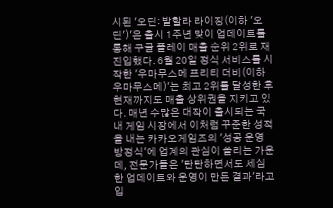시된 '오딘: 발할라 라이징(이하 '오딘')'은 출시 1주년 맞이 업데이트를 통해 구글 플레이 매출 순위 2위로 재진입했다. 6월 20일 정식 서비스를 시작한 '우마무스메 프리티 더비(이하 우마무스메)'는 최고 2위를 달성한 후 현재까지도 매출 상위권을 지키고 있다. 매년 수많은 대작이 출시되는 국내 게임 시장에서 이처럼 꾸준한 성적을 내는 카카오게임즈의 '성공 운영 방정식'에 업계의 관심이 쏠리는 가운데, 전문가들은 '탄탄하면서도 세심한 업데이트와 운영이 만든 결과'라고 입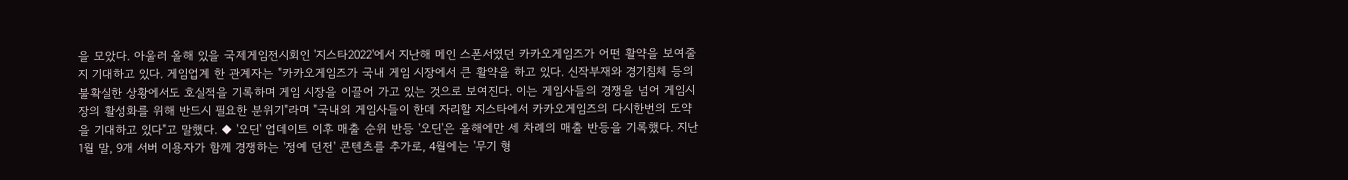을 모았다. 아울러 올해 있을 국제게임전시회인 '지스타2022'에서 지난해 메인 스폰서였던 카카오게임즈가 어떤 활약을 보여줄지 기대하고 있다. 게임업계 한 관계자는 "카카오게임즈가 국내 게임 시장에서 큰 활약을 하고 있다. 신작부재와 경기침체 등의 불확실한 상황에서도 호실적을 기록하며 게임 시장을 이끌어 가고 있는 것으로 보여진다. 이는 게임사들의 경쟁을 넘어 게임시장의 활성화를 위해 반드시 필요한 분위기"라며 "국내외 게임사들이 한데 자리할 지스타에서 카카오게임즈의 다시한번의 도약을 기대하고 있다"고 말했다. ◆ '오딘' 업데이트 이후 매출 순위 반등 '오딘'은 올해에만 세 차례의 매출 반등을 기록했다. 지난 1월 말, 9개 서버 이용자가 함께 경쟁하는 '정예 던전' 콘텐츠를 추가로, 4월에는 '무기 형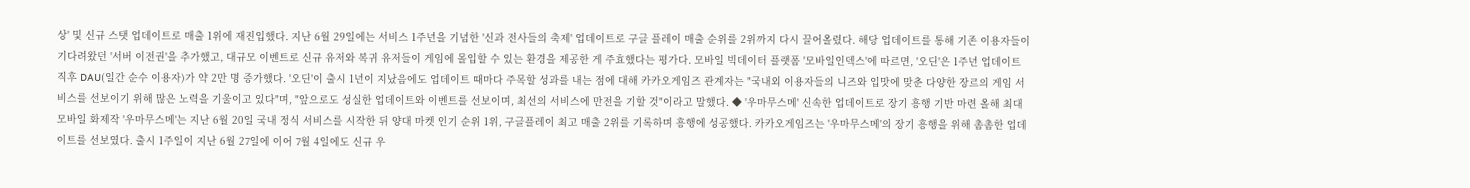상' 및 신규 스탯 업데이트로 매출 1위에 재진입했다. 지난 6월 29일에는 서비스 1주년을 기념한 '신과 전사들의 축제' 업데이트로 구글 플레이 매출 순위를 2위까지 다시 끌어올렸다. 해당 업데이트를 통해 기존 이용자들이 기다려왔던 '서버 이전권'을 추가했고, 대규모 이벤트로 신규 유저와 복귀 유저들이 게임에 몰입할 수 있는 환경을 제공한 게 주효했다는 평가다. 모바일 빅데이터 플랫폼 '모바일인덱스'에 따르면, '오딘'은 1주년 업데이트 직후 DAU(일간 순수 이용자)가 약 2만 명 증가했다. '오딘'이 출시 1년이 지났음에도 업데이트 때마다 주목할 성과를 내는 점에 대해 카카오게임즈 관계자는 "국내외 이용자들의 니즈와 입맛에 맞춘 다양한 장르의 게임 서비스를 선보이기 위해 많은 노력을 기울이고 있다"며, "앞으로도 성실한 업데이트와 이벤트를 선보이며, 최선의 서비스에 만전을 기할 것"이라고 말했다. ◆ '우마무스메' 신속한 업데이트로 장기 흥행 기반 마련 올해 최대 모바일 화제작 '우마무스메'는 지난 6월 20일 국내 정식 서비스를 시작한 뒤 양대 마켓 인기 순위 1위, 구글플레이 최고 매출 2위를 기록하며 흥행에 성공했다. 카카오게임즈는 '우마무스메'의 장기 흥행을 위해 촘촘한 업데이트를 선보였다. 출시 1주일이 지난 6월 27일에 이어 7월 4일에도 신규 우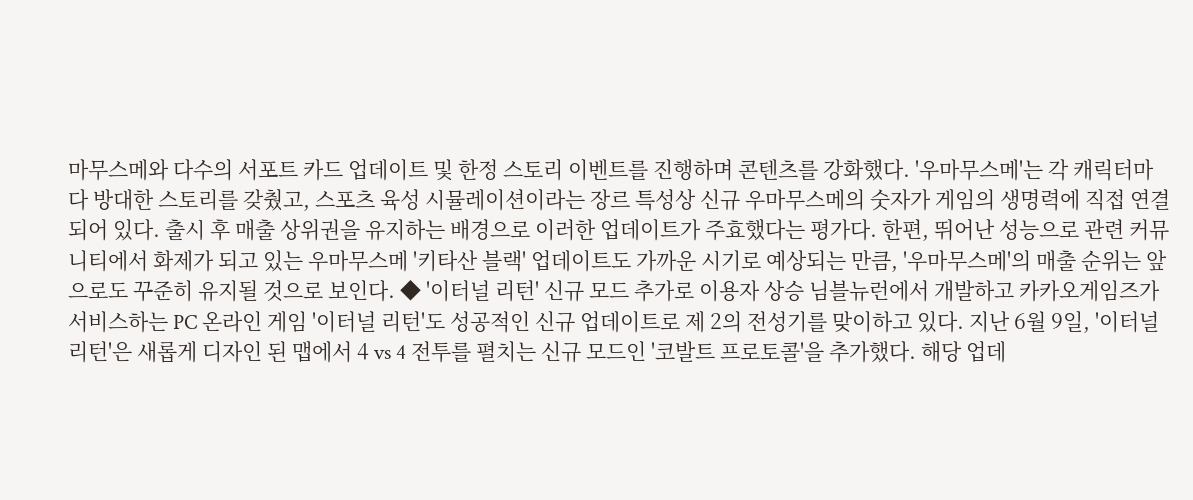마무스메와 다수의 서포트 카드 업데이트 및 한정 스토리 이벤트를 진행하며 콘텐츠를 강화했다. '우마무스메'는 각 캐릭터마다 방대한 스토리를 갖췄고, 스포츠 육성 시뮬레이션이라는 장르 특성상 신규 우마무스메의 숫자가 게임의 생명력에 직접 연결되어 있다. 출시 후 매출 상위권을 유지하는 배경으로 이러한 업데이트가 주효했다는 평가다. 한편, 뛰어난 성능으로 관련 커뮤니티에서 화제가 되고 있는 우마무스메 '키타산 블랙' 업데이트도 가까운 시기로 예상되는 만큼, '우마무스메'의 매출 순위는 앞으로도 꾸준히 유지될 것으로 보인다. ◆ '이터널 리턴' 신규 모드 추가로 이용자 상승 님블뉴런에서 개발하고 카카오게임즈가 서비스하는 PC 온라인 게임 '이터널 리턴'도 성공적인 신규 업데이트로 제 2의 전성기를 맞이하고 있다. 지난 6월 9일, '이터널 리턴'은 새롭게 디자인 된 맵에서 4 vs 4 전투를 펼치는 신규 모드인 '코발트 프로토콜'을 추가했다. 해당 업데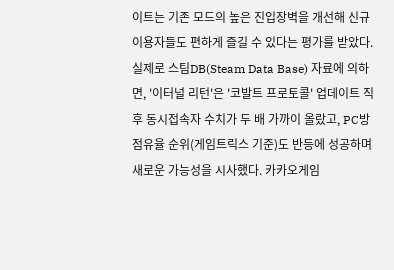이트는 기존 모드의 높은 진입장벽을 개선해 신규 이용자들도 편하게 즐길 수 있다는 평가를 받았다. 실제로 스팀DB(Steam Data Base) 자료에 의하면, '이터널 리턴'은 '코발트 프로토콜' 업데이트 직후 동시접속자 수치가 두 배 가까이 올랐고, PC방 점유율 순위(게임트릭스 기준)도 반등에 성공하며 새로운 가능성을 시사했다. 카카오게임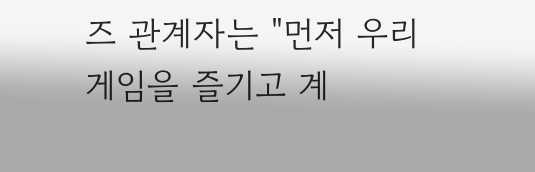즈 관계자는 "먼저 우리 게임을 즐기고 계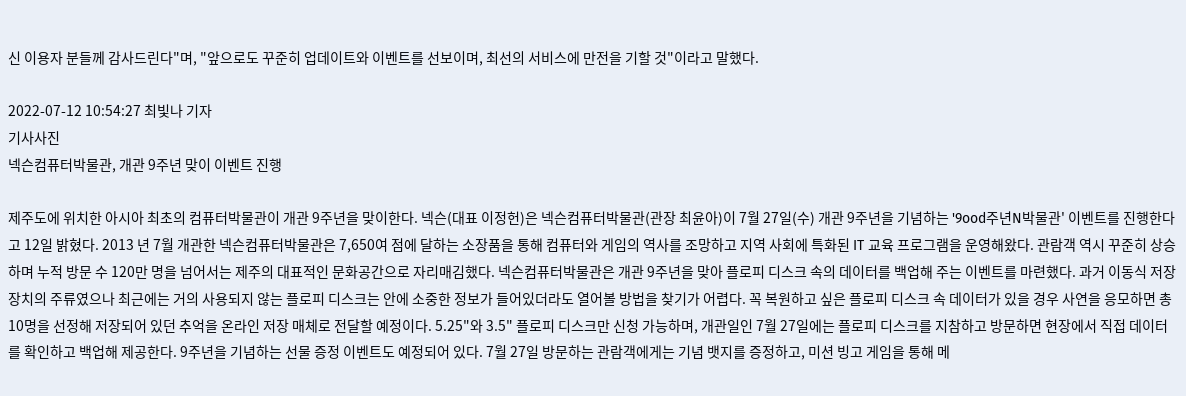신 이용자 분들께 감사드린다"며, "앞으로도 꾸준히 업데이트와 이벤트를 선보이며, 최선의 서비스에 만전을 기할 것"이라고 말했다.

2022-07-12 10:54:27 최빛나 기자
기사사진
넥슨컴퓨터박물관, 개관 9주년 맞이 이벤트 진행

제주도에 위치한 아시아 최초의 컴퓨터박물관이 개관 9주년을 맞이한다. 넥슨(대표 이정헌)은 넥슨컴퓨터박물관(관장 최윤아)이 7월 27일(수) 개관 9주년을 기념하는 '9ood주년N박물관' 이벤트를 진행한다고 12일 밝혔다. 2013 년 7월 개관한 넥슨컴퓨터박물관은 7,650여 점에 달하는 소장품을 통해 컴퓨터와 게임의 역사를 조망하고 지역 사회에 특화된 IT 교육 프로그램을 운영해왔다. 관람객 역시 꾸준히 상승하며 누적 방문 수 120만 명을 넘어서는 제주의 대표적인 문화공간으로 자리매김했다. 넥슨컴퓨터박물관은 개관 9주년을 맞아 플로피 디스크 속의 데이터를 백업해 주는 이벤트를 마련했다. 과거 이동식 저장장치의 주류였으나 최근에는 거의 사용되지 않는 플로피 디스크는 안에 소중한 정보가 들어있더라도 열어볼 방법을 찾기가 어렵다. 꼭 복원하고 싶은 플로피 디스크 속 데이터가 있을 경우 사연을 응모하면 총 10명을 선정해 저장되어 있던 추억을 온라인 저장 매체로 전달할 예정이다. 5.25"와 3.5" 플로피 디스크만 신청 가능하며, 개관일인 7월 27일에는 플로피 디스크를 지참하고 방문하면 현장에서 직접 데이터를 확인하고 백업해 제공한다. 9주년을 기념하는 선물 증정 이벤트도 예정되어 있다. 7월 27일 방문하는 관람객에게는 기념 뱃지를 증정하고, 미션 빙고 게임을 통해 메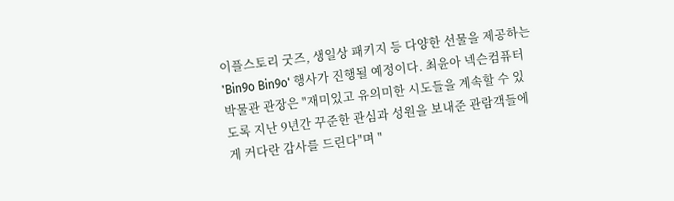이플스토리 굿즈, 생일상 패키지 등 다양한 선물을 제공하는 'Bin9o Bin9o' 행사가 진행될 예정이다. 최윤아 넥슨컴퓨터박물관 관장은 "재미있고 유의미한 시도들을 계속할 수 있도록 지난 9년간 꾸준한 관심과 성원을 보내준 관람객들에게 커다란 감사를 드린다"며 "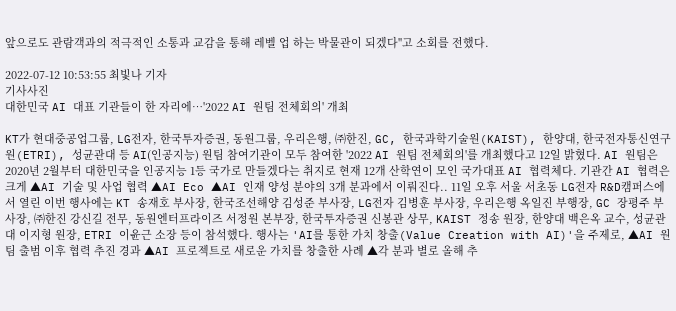앞으로도 관람객과의 적극적인 소통과 교감을 통해 레벨 업 하는 박물관이 되겠다"고 소회를 전했다.

2022-07-12 10:53:55 최빛나 기자
기사사진
대한민국 AI 대표 기관들이 한 자리에…'2022 AI 원팀 전체회의' 개최

KT가 현대중공업그룹, LG전자, 한국투자증권, 동원그룹, 우리은행, ㈜한진, GC, 한국과학기술원(KAIST), 한양대, 한국전자통신연구원(ETRI), 성균관대 등 AI(인공지능) 원팀 참여기관이 모두 참여한 '2022 AI 원팀 전체회의'를 개최했다고 12일 밝혔다. AI 원팀은 2020년 2월부터 대한민국을 인공지능 1등 국가로 만들겠다는 취지로 현재 12개 산학연이 모인 국가대표 AI 협력체다. 기관간 AI 협력은 크게 ▲AI 기술 및 사업 협력 ▲AI Eco ▲AI 인재 양성 분야의 3개 분과에서 이뤄진다.. 11일 오후 서울 서초동 LG전자 R&D캠퍼스에서 열린 이번 행사에는 KT 송재호 부사장, 한국조선해양 김성준 부사장, LG전자 김병훈 부사장, 우리은행 옥일진 부행장, GC 장평주 부사장, ㈜한진 강신길 전무, 동원엔터프라이즈 서정원 본부장, 한국투자증권 신봉관 상무, KAIST 정송 원장, 한양대 백은옥 교수, 성균관대 이지형 원장, ETRI 이윤근 소장 등이 참석했다. 행사는 'AI를 통한 가치 창출(Value Creation with AI)'을 주제로, ▲AI 원팀 출범 이후 협력 추진 경과 ▲AI 프로젝트로 새로운 가치를 창출한 사례 ▲각 분과 별로 올해 추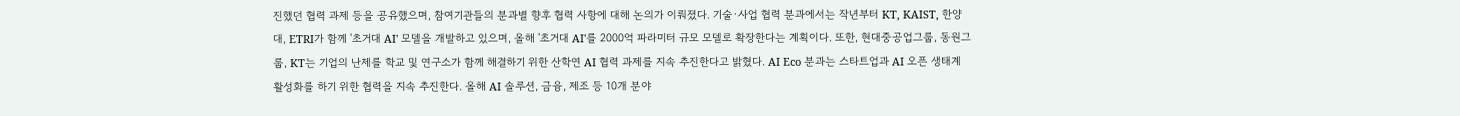진했던 협력 과제 등을 공유했으며, 참여기관들의 분과별 향후 협력 사항에 대해 논의가 이뤄졌다. 기술·사업 협력 분과에서는 작년부터 KT, KAIST, 한양대, ETRI가 함께 '초거대 AI' 모델을 개발하고 있으며, 올해 '초거대 AI'를 2000억 파라미터 규모 모델로 확장한다는 계획이다. 또한, 현대중공업그룹, 동원그룹, KT는 기업의 난제를 학교 및 연구소가 함께 해결하기 위한 산학연 AI 협력 과제를 지속 추진한다고 밝혔다. AI Eco 분과는 스타트업과 AI 오픈 생태계 활성화를 하기 위한 협력을 지속 추진한다. 올해 AI 솔루션, 금융, 제조 등 10개 분야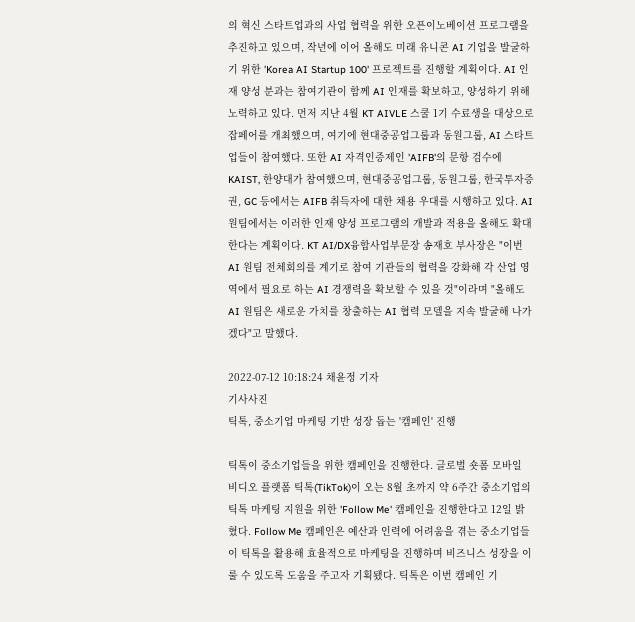의 혁신 스타트업과의 사업 협력을 위한 오픈이노베이션 프로그램을 추진하고 있으며, 작년에 이어 올해도 미래 유니콘 AI 기업을 발굴하기 위한 'Korea AI Startup 100' 프로젝트를 진행할 계획이다. AI 인재 양성 분과는 참여기관이 함께 AI 인재를 확보하고, 양성하기 위해 노력하고 있다. 먼저 지난 4월 KT AIVLE 스쿨 1기 수료생을 대상으로 잡페어를 개최했으며, 여기에 현대중공업그룹과 동원그룹, AI 스타트업들이 참여했다. 또한 AI 자격인증제인 'AIFB'의 문항 검수에 KAIST, 한양대가 참여했으며, 현대중공업그룹, 동원그룹, 한국투자증권, GC 등에서는 AIFB 취득자에 대한 채용 우대를 시행하고 있다. AI 원팀에서는 이러한 인재 양성 프로그램의 개발과 적용을 올해도 확대한다는 계획이다. KT AI/DX융합사업부문장 송재호 부사장은 "이번 AI 원팀 전체회의를 계기로 참여 기관들의 협력을 강화해 각 산업 영역에서 필요로 하는 AI 경쟁력을 확보할 수 있을 것"이라며 "올해도 AI 원팀은 새로운 가치를 창출하는 AI 협력 모델을 지속 발굴해 나가겠다"고 말했다.

2022-07-12 10:18:24 채윤정 기자
기사사진
틱톡, 중소기업 마케팅 기반 성장 돕는 '캠페인' 진행

틱톡이 중소기업들을 위한 캠페인을 진행한다. 글로벌 숏폼 모바일 비디오 플랫폼 틱톡(TikTok)이 오는 8월 초까지 약 6주간 중소기업의 틱톡 마케팅 지원을 위한 'Follow Me' 캠페인을 진행한다고 12일 밝혔다. Follow Me 캠페인은 예산과 인력에 어려움을 겪는 중소기업들이 틱톡을 활용해 효율적으로 마케팅을 진행하며 비즈니스 성장을 이룰 수 있도록 도움을 주고자 기획됐다. 틱톡은 이번 캠페인 기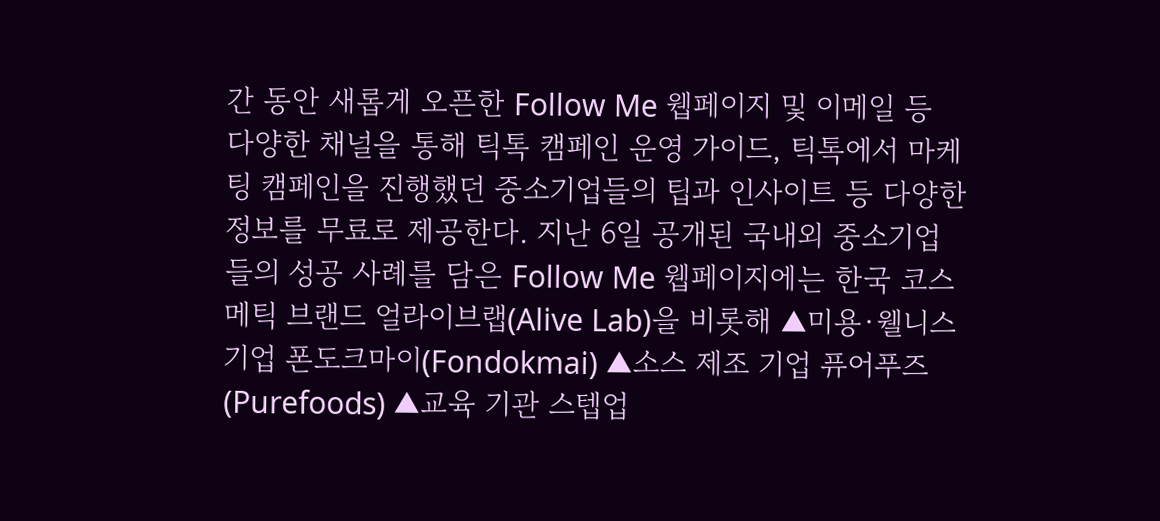간 동안 새롭게 오픈한 Follow Me 웹페이지 및 이메일 등 다양한 채널을 통해 틱톡 캠페인 운영 가이드, 틱톡에서 마케팅 캠페인을 진행했던 중소기업들의 팁과 인사이트 등 다양한 정보를 무료로 제공한다. 지난 6일 공개된 국내외 중소기업들의 성공 사례를 담은 Follow Me 웹페이지에는 한국 코스메틱 브랜드 얼라이브랩(Alive Lab)을 비롯해 ▲미용·웰니스 기업 폰도크마이(Fondokmai) ▲소스 제조 기업 퓨어푸즈(Purefoods) ▲교육 기관 스텝업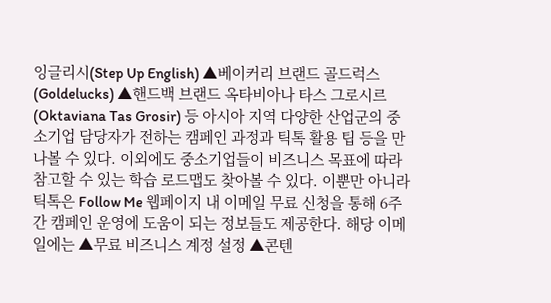잉글리시(Step Up English) ▲베이커리 브랜드 골드럭스(Goldelucks) ▲핸드백 브랜드 옥타비아나 타스 그로시르(Oktaviana Tas Grosir) 등 아시아 지역 다양한 산업군의 중소기업 담당자가 전하는 캠페인 과정과 틱톡 활용 팁 등을 만나볼 수 있다. 이외에도 중소기업들이 비즈니스 목표에 따라 참고할 수 있는 학습 로드맵도 찾아볼 수 있다. 이뿐만 아니라 틱톡은 Follow Me 웹페이지 내 이메일 무료 신청을 통해 6주간 캠페인 운영에 도움이 되는 정보들도 제공한다. 해당 이메일에는 ▲무료 비즈니스 계정 설정 ▲콘텐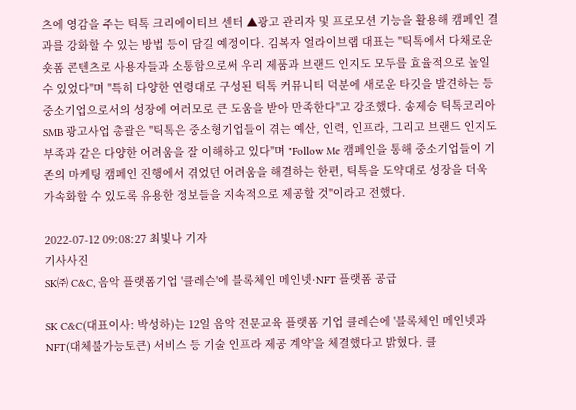츠에 영감을 주는 틱톡 크리에이티브 센터 ▲광고 관리자 및 프로모션 기능을 활용해 캠페인 결과를 강화할 수 있는 방법 등이 담길 예정이다. 김복자 얼라이브랩 대표는 "틱톡에서 다채로운 숏폼 콘텐츠로 사용자들과 소통함으로써 우리 제품과 브랜드 인지도 모두를 효율적으로 높일 수 있었다"며 "특히 다양한 연령대로 구성된 틱톡 커뮤니티 덕분에 새로운 타깃을 발견하는 등 중소기업으로서의 성장에 여러모로 큰 도움을 받아 만족한다"고 강조했다. 송제승 틱톡코리아 SMB 광고사업 총괄은 "틱톡은 중소형기업들이 겪는 예산, 인력, 인프라, 그리고 브랜드 인지도 부족과 같은 다양한 어려움을 잘 이해하고 있다"며 "Follow Me 캠페인을 통해 중소기업들이 기존의 마케팅 캠페인 진행에서 겪었던 어려움을 해결하는 한편, 틱톡을 도약대로 성장을 더욱 가속화할 수 있도록 유용한 정보들을 지속적으로 제공할 것"이라고 전했다.

2022-07-12 09:08:27 최빛나 기자
기사사진
SK㈜ C&C, 음악 플랫폼기업 '클레슨'에 블록체인 메인넷·NFT 플랫폼 공급

SK C&C(대표이사: 박성하)는 12일 음악 전문교육 플랫폼 기업 클레슨에 '블록체인 메인넷과 NFT(대체불가능토큰) 서비스 등 기술 인프라 제공 계약'을 체결했다고 밝혔다. 클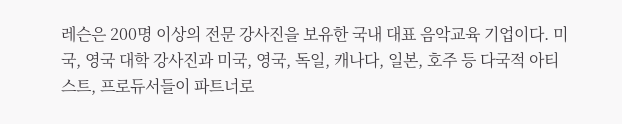레슨은 200명 이상의 전문 강사진을 보유한 국내 대표 음악교육 기업이다. 미국, 영국 대학 강사진과 미국, 영국, 독일, 캐나다, 일본, 호주 등 다국적 아티스트, 프로듀서들이 파트너로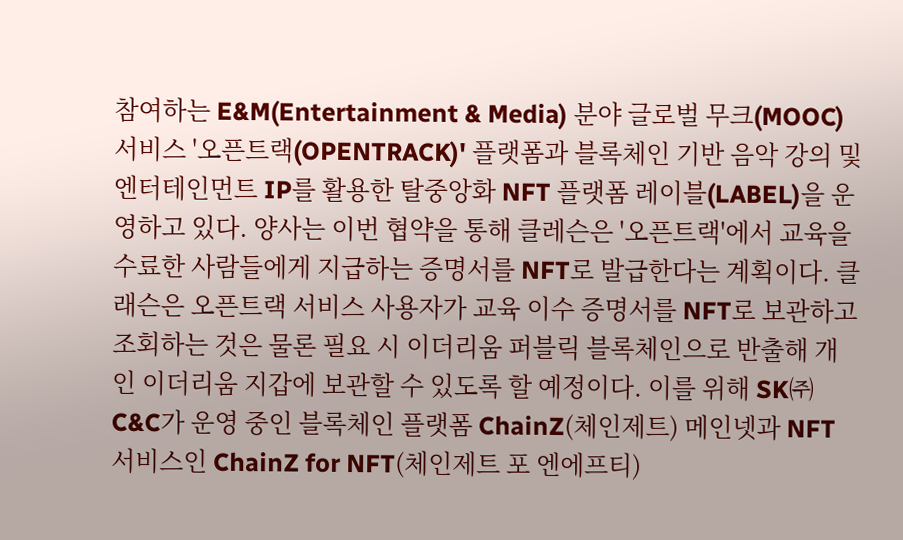참여하는 E&M(Entertainment & Media) 분야 글로벌 무크(MOOC) 서비스 '오픈트랙(OPENTRACK)' 플랫폼과 블록체인 기반 음악 강의 및 엔터테인먼트 IP를 활용한 탈중앙화 NFT 플랫폼 레이블(LABEL)을 운영하고 있다. 양사는 이번 협약을 통해 클레슨은 '오픈트랙'에서 교육을 수료한 사람들에게 지급하는 증명서를 NFT로 발급한다는 계획이다. 클래슨은 오픈트랙 서비스 사용자가 교육 이수 증명서를 NFT로 보관하고 조회하는 것은 물론 필요 시 이더리움 퍼블릭 블록체인으로 반출해 개인 이더리움 지갑에 보관할 수 있도록 할 예정이다. 이를 위해 SK㈜ C&C가 운영 중인 블록체인 플랫폼 ChainZ(체인제트) 메인넷과 NFT 서비스인 ChainZ for NFT(체인제트 포 엔에프티)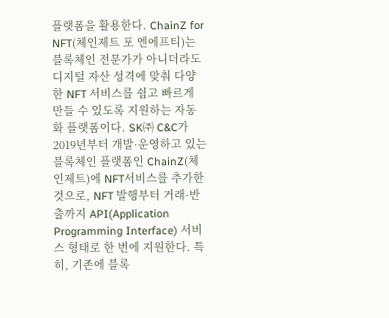플랫폼을 활용한다. ChainZ for NFT(체인제트 포 엔에프티)는 블록체인 전문가가 아니더라도 디지털 자산 성격에 맞춰 다양한 NFT 서비스를 쉽고 빠르게 만들 수 있도록 지원하는 자동화 플랫폼이다. SK㈜ C&C가 2019년부터 개발·운영하고 있는 블록체인 플랫폼인 ChainZ(체인제트)에 NFT서비스를 추가한 것으로, NFT 발행부터 거래·반출까지 API(Application Programming Interface) 서비스 형태로 한 번에 지원한다. 특히, 기존에 블록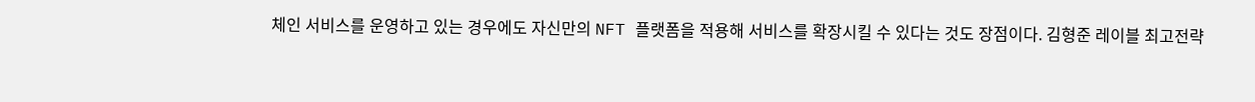체인 서비스를 운영하고 있는 경우에도 자신만의 NFT 플랫폼을 적용해 서비스를 확장시킬 수 있다는 것도 장점이다. 김형준 레이블 최고전략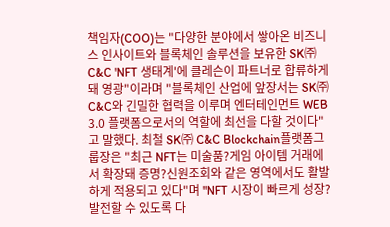책임자(COO)는 "다양한 분야에서 쌓아온 비즈니스 인사이트와 블록체인 솔루션을 보유한 SK㈜ C&C 'NFT 생태계'에 클레슨이 파트너로 합류하게 돼 영광"이라며 "블록체인 산업에 앞장서는 SK㈜ C&C와 긴밀한 협력을 이루며 엔터테인먼트 WEB 3.0 플랫폼으로서의 역할에 최선을 다할 것이다"고 말했다. 최철 SK㈜ C&C Blockchain플랫폼그룹장은 "최근 NFT는 미술품?게임 아이템 거래에서 확장돼 증명?신원조회와 같은 영역에서도 활발하게 적용되고 있다"며 "NFT 시장이 빠르게 성장?발전할 수 있도록 다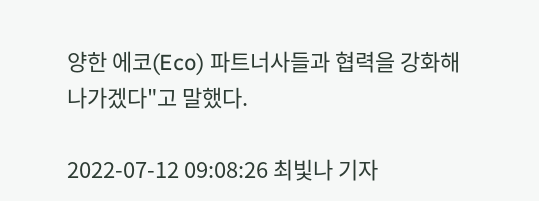양한 에코(Eco) 파트너사들과 협력을 강화해 나가겠다"고 말했다.

2022-07-12 09:08:26 최빛나 기자